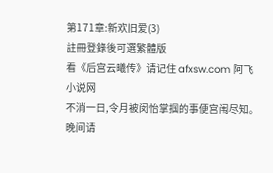第171章:新欢旧爱(3)
註冊登錄後可選繁體版
看《后宫云曦传》请记住 afxsw.com 阿飞小说网
不消一日,令月被闵怡掌掴的事便宫闱尽知。
晚间请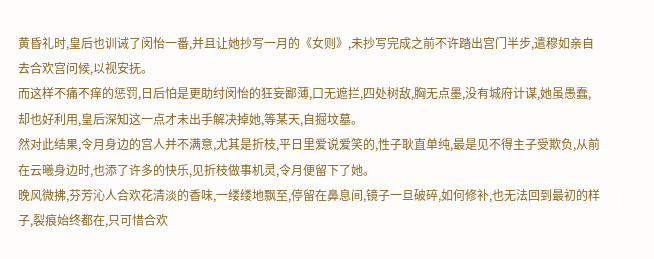黄昏礼时,皇后也训诫了闵怡一番,并且让她抄写一月的《女则》,未抄写完成之前不许踏出宫门半步,遣穆如亲自去合欢宫问候,以视安抚。
而这样不痛不痒的惩罚,日后怕是更助纣闵怡的狂妄鄙薄,口无遮拦,四处树敌,胸无点墨,没有城府计谋,她虽愚蠢,却也好利用,皇后深知这一点才未出手解决掉她,等某天,自掘坟墓。
然对此结果,令月身边的宫人并不满意,尤其是折枝,平日里爱说爱笑的,性子耿直单纯,最是见不得主子受欺负,从前在云曦身边时,也添了许多的快乐,见折枝做事机灵,令月便留下了她。
晚风微拂,芬芳沁人合欢花清淡的香味,一缕缕地飘至,停留在鼻息间,镜子一旦破碎,如何修补,也无法回到最初的样子,裂痕始终都在,只可惜合欢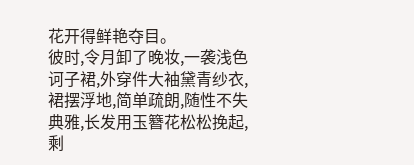花开得鲜艳夺目。
彼时,令月卸了晚妆,一袭浅色诃子裙,外穿件大袖黛青纱衣,裙摆浮地,简单疏朗,随性不失典雅,长发用玉簪花松松挽起,剩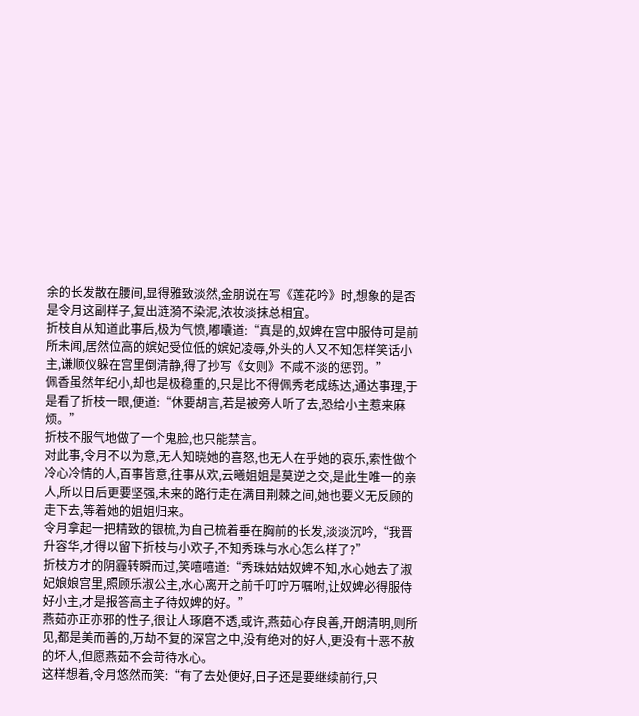余的长发散在腰间,显得雅致淡然,金朋说在写《莲花吟》时,想象的是否是令月这副样子,复出涟漪不染泥,浓妆淡抹总相宜。
折枝自从知道此事后,极为气愤,嘟囔道:“真是的,奴婢在宫中服侍可是前所未闻,居然位高的嫔妃受位低的嫔妃凌辱,外头的人又不知怎样笑话小主,谦顺仪躲在宫里倒清静,得了抄写《女则》不咸不淡的惩罚。”
佩香虽然年纪小,却也是极稳重的,只是比不得佩秀老成练达,通达事理,于是看了折枝一眼,便道:“休要胡言,若是被旁人听了去,恐给小主惹来麻烦。”
折枝不服气地做了一个鬼脸,也只能禁言。
对此事,令月不以为意,无人知晓她的喜怒,也无人在乎她的哀乐,索性做个冷心冷情的人,百事皆意,往事从欢,云曦姐姐是莫逆之交,是此生唯一的亲人,所以日后更要坚强,未来的路行走在满目荆棘之间,她也要义无反顾的走下去,等着她的姐姐归来。
令月拿起一把精致的银梳,为自己梳着垂在胸前的长发,淡淡沉吟,“我晋升容华,才得以留下折枝与小欢子,不知秀珠与水心怎么样了?”
折枝方才的阴霾转瞬而过,笑嘻嘻道:“秀珠姑姑奴婢不知,水心她去了淑妃娘娘宫里,照顾乐淑公主,水心离开之前千叮咛万嘱咐,让奴婢必得服侍好小主,才是报答高主子待奴婢的好。”
燕茹亦正亦邪的性子,很让人琢磨不透,或许,燕茹心存良善,开朗清明,则所见,都是美而善的,万劫不复的深宫之中,没有绝对的好人,更没有十恶不赦的坏人,但愿燕茹不会苛待水心。
这样想着,令月悠然而笑:“有了去处便好,日子还是要继续前行,只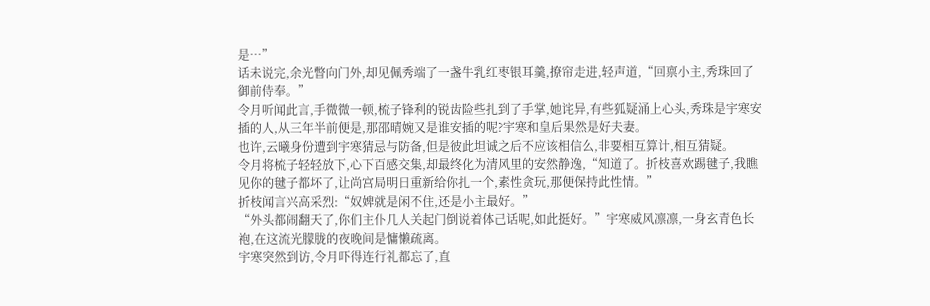是…”
话未说完,余光瞥向门外,却见佩秀端了一盏牛乳红枣银耳羹,撩帘走进,轻声道,“回禀小主,秀珠回了御前侍奉。”
令月听闻此言,手微微一顿,梳子锋利的锐齿险些扎到了手掌,她诧异,有些狐疑涌上心头,秀珠是宇寒安插的人,从三年半前便是,那邵晴婉又是谁安插的呢?宇寒和皇后果然是好夫妻。
也许,云曦身份遭到宇寒猜忌与防备,但是彼此坦诚之后不应该相信么,非要相互算计,相互猜疑。
令月将梳子轻轻放下,心下百感交集,却最终化为清风里的安然静逸,“知道了。折枝喜欢踢毽子,我瞧见你的毽子都坏了,让尚宫局明日重新给你扎一个,素性贪玩,那便保持此性情。”
折枝闻言兴高采烈:“奴婢就是闲不住,还是小主最好。”
“外头都闹翻天了,你们主仆几人关起门倒说着体己话呢,如此挺好。”宇寒威风凛凛,一身玄青色长袍,在这流光朦胧的夜晚间是慵懒疏离。
宇寒突然到访,令月吓得连行礼都忘了,直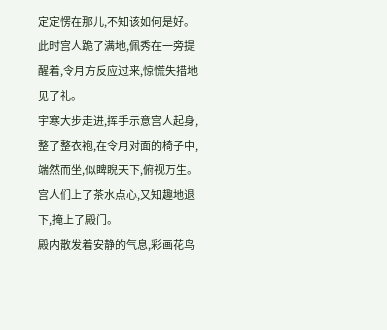定定愣在那儿,不知该如何是好。
此时宫人跪了满地,佩秀在一旁提醒着,令月方反应过来,惊慌失措地见了礼。
宇寒大步走进,挥手示意宫人起身,整了整衣袍,在令月对面的椅子中,端然而坐,似睥睨天下,俯视万生。
宫人们上了茶水点心,又知趣地退下,掩上了殿门。
殿内散发着安静的气息,彩画花鸟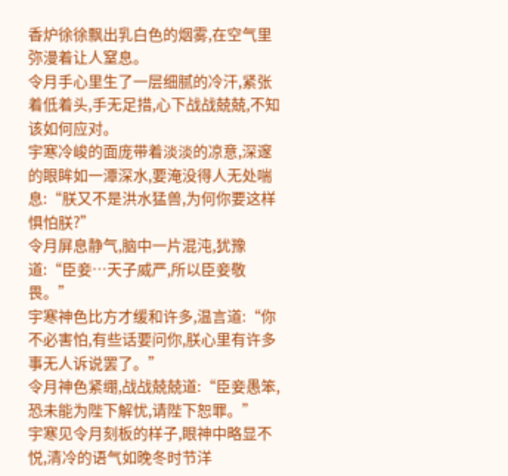香炉徐徐飘出乳白色的烟雾,在空气里弥漫着让人窒息。
令月手心里生了一层细腻的冷汗,紧张着低着头,手无足措,心下战战兢兢,不知该如何应对。
宇寒冷峻的面庞带着淡淡的凉意,深邃的眼眸如一潭深水,要淹没得人无处喘息:“朕又不是洪水猛兽,为何你要这样惧怕朕?”
令月屏息静气,脑中一片混沌,犹豫道:“臣妾…天子威严,所以臣妾敬畏。”
宇寒神色比方才缓和许多,温言道:“你不必害怕,有些话要问你,朕心里有许多事无人诉说罢了。”
令月神色紧绷,战战兢兢道:“臣妾愚笨,恐未能为陛下解忧,请陛下恕罪。”
宇寒见令月刻板的样子,眼神中略显不悦,清冷的语气如晚冬时节洋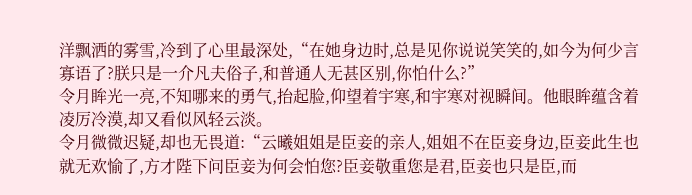洋飘洒的雾雪,冷到了心里最深处,“在她身边时,总是见你说说笑笑的,如今为何少言寡语了?朕只是一介凡夫俗子,和普通人无甚区别,你怕什么?”
令月眸光一亮,不知哪来的勇气,抬起脸,仰望着宇寒,和宇寒对视瞬间。他眼眸蕴含着凌厉冷漠,却又看似风轻云淡。
令月微微迟疑,却也无畏道:“云曦姐姐是臣妾的亲人,姐姐不在臣妾身边,臣妾此生也就无欢愉了,方才陛下问臣妾为何会怕您?臣妾敬重您是君,臣妾也只是臣,而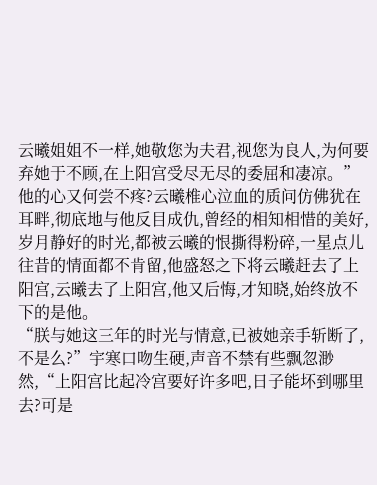云曦姐姐不一样,她敬您为夫君,视您为良人,为何要弃她于不顾,在上阳宫受尽无尽的委屈和凄凉。”
他的心又何尝不疼?云曦椎心泣血的质问仿佛犹在耳畔,彻底地与他反目成仇,曾经的相知相惜的美好,岁月静好的时光,都被云曦的恨撕得粉碎,一星点儿往昔的情面都不肯留,他盛怒之下将云曦赶去了上阳宫,云曦去了上阳宫,他又后悔,才知晓,始终放不下的是他。
“朕与她这三年的时光与情意,已被她亲手斩断了,不是么?”宇寒口吻生硬,声音不禁有些飘忽渺然,“上阳宫比起冷宫要好许多吧,日子能坏到哪里去?可是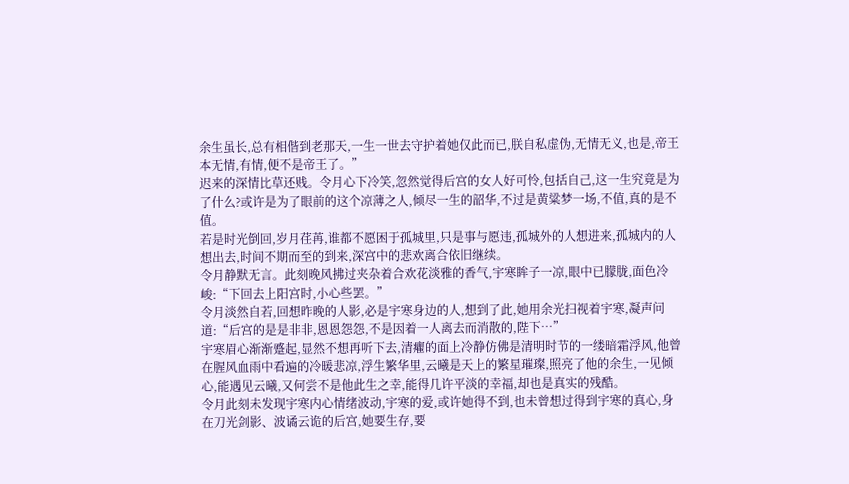余生虽长,总有相偕到老那天,一生一世去守护着她仅此而已,朕自私虚伪,无情无义,也是,帝王本无情,有情,便不是帝王了。”
迟来的深情比草还贱。令月心下冷笑,忽然觉得后宫的女人好可怜,包括自己,这一生究竟是为了什么?或许是为了眼前的这个凉薄之人,倾尽一生的韶华,不过是黄粱梦一场,不值,真的是不值。
若是时光倒回,岁月荏苒,谁都不愿困于孤城里,只是事与愿违,孤城外的人想进来,孤城内的人想出去,时间不期而至的到来,深宫中的悲欢离合依旧继续。
令月静默无言。此刻晚风拂过夹杂着合欢花淡雅的香气,宇寒眸子一凉,眼中已朦胧,面色冷峻:“下回去上阳宫时,小心些罢。”
令月淡然自若,回想昨晚的人影,必是宇寒身边的人,想到了此,她用余光扫视着宇寒,凝声问道:“后宫的是是非非,恩恩怨怨,不是因着一人离去而消散的,陛下…”
宇寒眉心渐渐蹙起,显然不想再听下去,清癯的面上冷静仿佛是清明时节的一缕暗霜浮风,他曾在腥风血雨中看遍的冷暖悲凉,浮生繁华里,云曦是天上的繁星璀璨,照亮了他的余生,一见倾心,能遇见云曦,又何尝不是他此生之幸,能得几许平淡的幸福,却也是真实的残酷。
令月此刻未发现宇寒内心情绪波动,宇寒的爱,或许她得不到,也未曾想过得到宇寒的真心,身在刀光剑影、波谲云诡的后宫,她要生存,要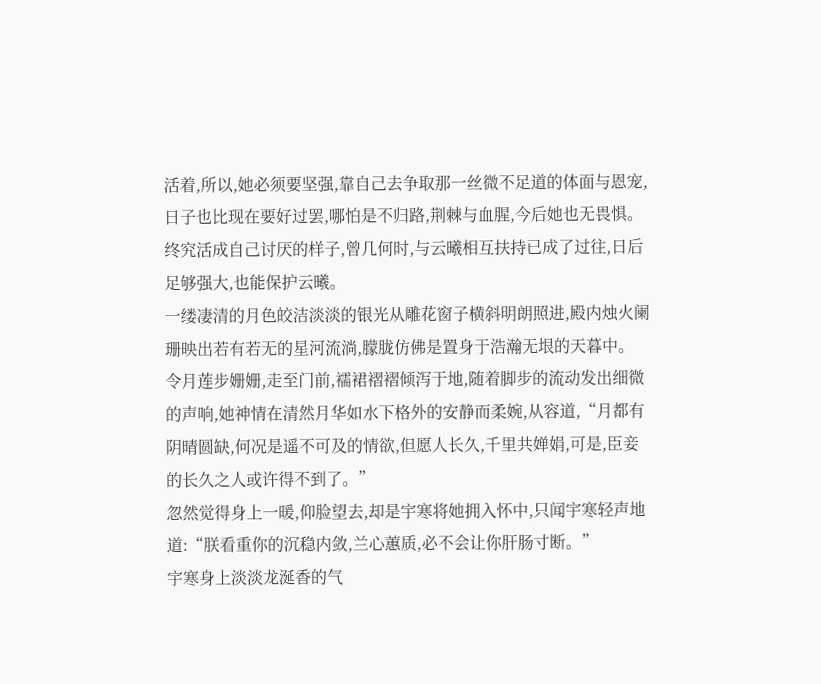活着,所以,她必须要坚强,靠自己去争取那一丝微不足道的体面与恩宠,日子也比现在要好过罢,哪怕是不归路,荆棘与血腥,今后她也无畏惧。
终究活成自己讨厌的样子,曾几何时,与云曦相互扶持已成了过往,日后足够强大,也能保护云曦。
一缕凄清的月色皎洁淡淡的银光从雕花窗子横斜明朗照进,殿内烛火阑珊映出若有若无的星河流淌,朦胧仿佛是置身于浩瀚无垠的天暮中。
令月莲步姗姗,走至门前,襦裙褶褶倾泻于地,随着脚步的流动发出细微的声响,她神情在清然月华如水下格外的安静而柔婉,从容道,“月都有阴晴圆缺,何况是遥不可及的情欲,但愿人长久,千里共婵娟,可是,臣妾的长久之人或许得不到了。”
忽然觉得身上一暖,仰脸望去,却是宇寒将她拥入怀中,只闻宇寒轻声地道:“朕看重你的沉稳内敛,兰心蕙质,必不会让你肝肠寸断。”
宇寒身上淡淡龙涎香的气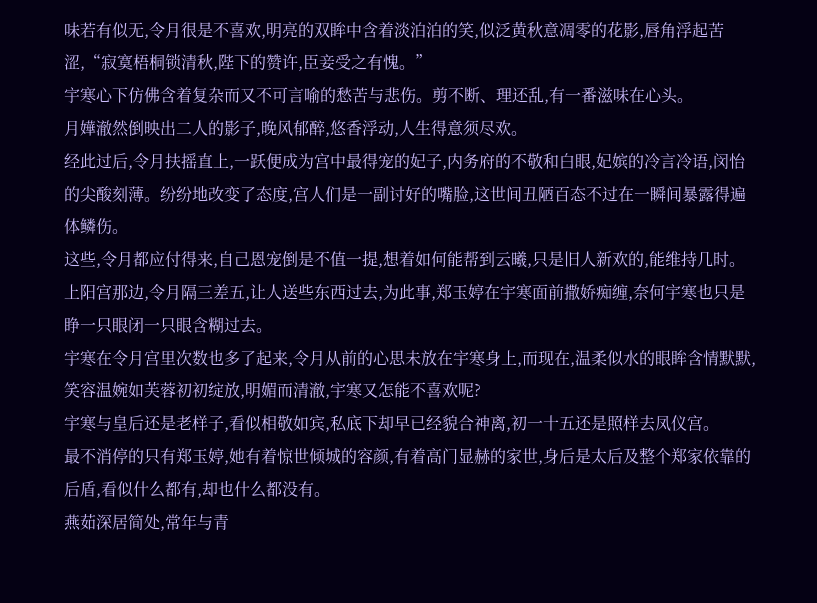味若有似无,令月很是不喜欢,明亮的双眸中含着淡泊泊的笑,似泛黄秋意凋零的花影,唇角浮起苦涩,“寂寞梧桐锁清秋,陛下的赞许,臣妾受之有愧。”
宇寒心下仿佛含着复杂而又不可言喻的愁苦与悲伤。剪不断、理还乱,有一番滋味在心头。
月嬅澈然倒映出二人的影子,晚风郁醉,悠香浮动,人生得意须尽欢。
经此过后,令月扶摇直上,一跃便成为宫中最得宠的妃子,内务府的不敬和白眼,妃嫔的冷言冷语,闵怡的尖酸刻薄。纷纷地改变了态度,宫人们是一副讨好的嘴脸,这世间丑陋百态不过在一瞬间暴露得遍体鳞伤。
这些,令月都应付得来,自己恩宠倒是不值一提,想着如何能帮到云曦,只是旧人新欢的,能维持几时。
上阳宫那边,令月隔三差五,让人送些东西过去,为此事,郑玉婷在宇寒面前撒娇痴缠,奈何宇寒也只是睁一只眼闭一只眼含糊过去。
宇寒在令月宫里次数也多了起来,令月从前的心思未放在宇寒身上,而现在,温柔似水的眼眸含情默默,笑容温婉如芙蓉初初绽放,明媚而清澈,宇寒又怎能不喜欢呢?
宇寒与皇后还是老样子,看似相敬如宾,私底下却早已经貌合神离,初一十五还是照样去凤仪宫。
最不消停的只有郑玉婷,她有着惊世倾城的容颜,有着高门显赫的家世,身后是太后及整个郑家依靠的后盾,看似什么都有,却也什么都没有。
燕茹深居简处,常年与青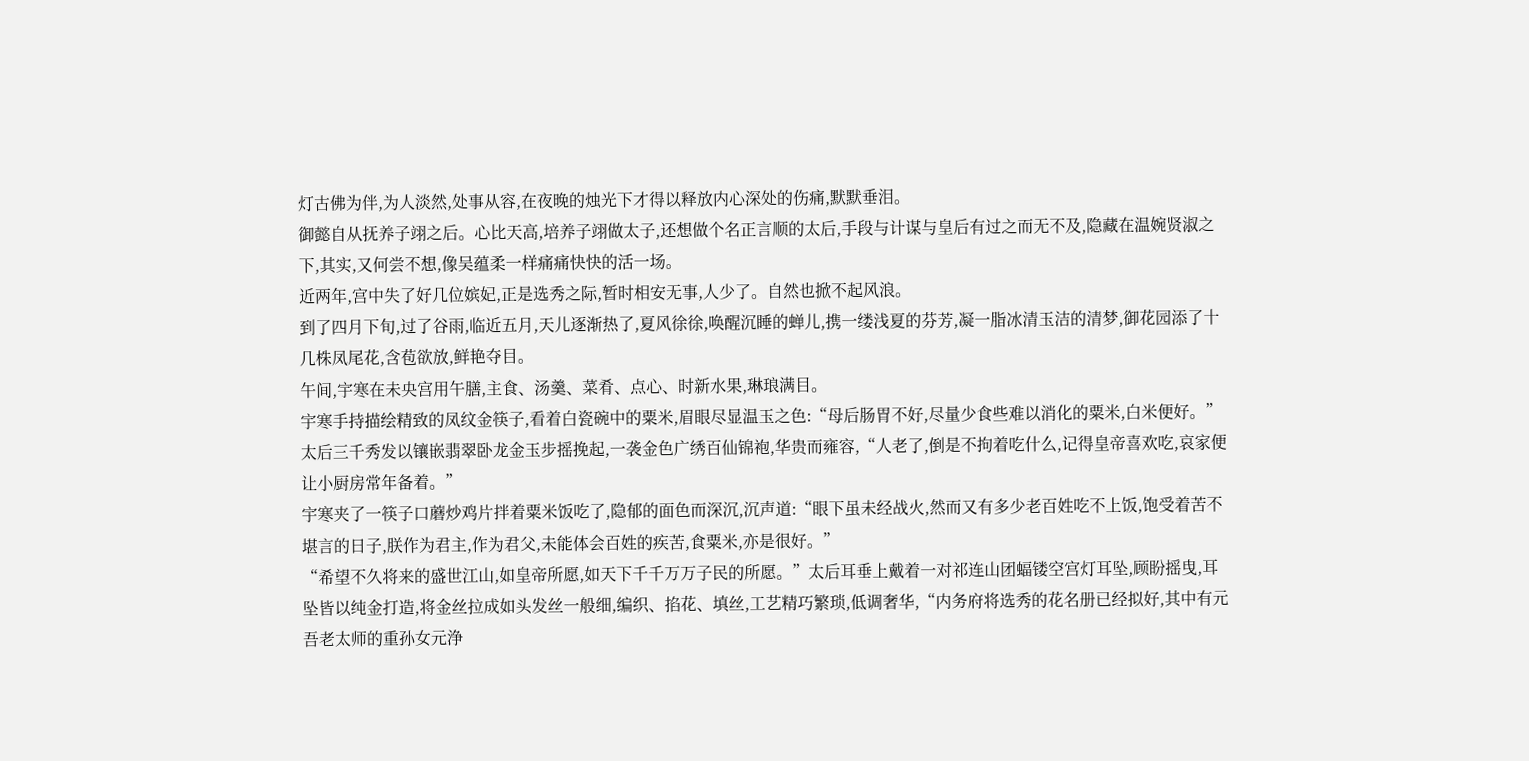灯古佛为伴,为人淡然,处事从容,在夜晚的烛光下才得以释放内心深处的伤痛,默默垂泪。
御懿自从抚养子翊之后。心比天高,培养子翊做太子,还想做个名正言顺的太后,手段与计谋与皇后有过之而无不及,隐藏在温婉贤淑之下,其实,又何尝不想,像吴蕴柔一样痛痛快快的活一场。
近两年,宫中失了好几位嫔妃,正是选秀之际,暂时相安无事,人少了。自然也掀不起风浪。
到了四月下旬,过了谷雨,临近五月,天儿逐渐热了,夏风徐徐,唤醒沉睡的蝉儿,携一缕浅夏的芬芳,凝一脂冰清玉洁的清梦,御花园添了十几株凤尾花,含苞欲放,鲜艳夺目。
午间,宇寒在未央宫用午膳,主食、汤羹、菜肴、点心、时新水果,琳琅满目。
宇寒手持描绘精致的凤纹金筷子,看着白瓷碗中的粟米,眉眼尽显温玉之色:“母后肠胃不好,尽量少食些难以消化的粟米,白米便好。”
太后三千秀发以镶嵌翡翠卧龙金玉步摇挽起,一袭金色广绣百仙锦袍,华贵而雍容,“人老了,倒是不拘着吃什么,记得皇帝喜欢吃,哀家便让小厨房常年备着。”
宇寒夹了一筷子口蘑炒鸡片拌着粟米饭吃了,隐郁的面色而深沉,沉声道:“眼下虽未经战火,然而又有多少老百姓吃不上饭,饱受着苦不堪言的日子,朕作为君主,作为君父,未能体会百姓的疾苦,食粟米,亦是很好。”
“希望不久将来的盛世江山,如皇帝所愿,如天下千千万万子民的所愿。”太后耳垂上戴着一对祁连山团蝠镂空宫灯耳坠,顾盼摇曳,耳坠皆以纯金打造,将金丝拉成如头发丝一般细,编织、掐花、填丝,工艺精巧繁琐,低调奢华,“内务府将选秀的花名册已经拟好,其中有元吾老太师的重孙女元浄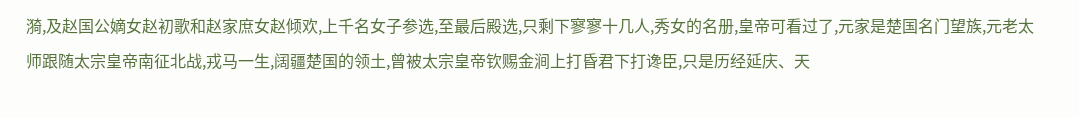漪,及赵国公嫡女赵初歌和赵家庶女赵倾欢,上千名女子参选,至最后殿选,只剩下寥寥十几人,秀女的名册,皇帝可看过了,元家是楚国名门望族,元老太师跟随太宗皇帝南征北战,戎马一生,阔疆楚国的领土,曾被太宗皇帝钦赐金涧上打昏君下打谗臣,只是历经延庆、天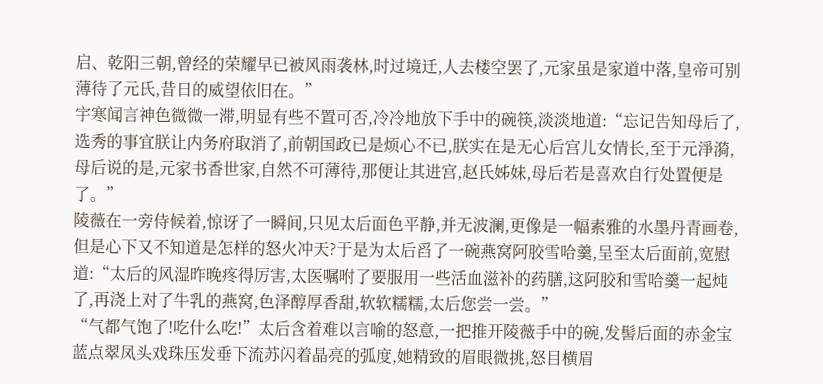启、乾阳三朝,曾经的荣耀早已被风雨袭林,时过境迁,人去楼空罢了,元家虽是家道中落,皇帝可别薄待了元氏,昔日的威望依旧在。”
宇寒闻言神色微微一滞,明显有些不置可否,冷冷地放下手中的碗筷,淡淡地道:“忘记告知母后了,选秀的事宜朕让内务府取消了,前朝国政已是烦心不已,朕实在是无心后宫儿女情长,至于元淨漪,母后说的是,元家书香世家,自然不可薄待,那便让其进宫,赵氏姊妹,母后若是喜欢自行处置便是了。”
陵薇在一旁侍候着,惊讶了一瞬间,只见太后面色平静,并无波澜,更像是一幅素雅的水墨丹青画卷,但是心下又不知道是怎样的怒火冲天?于是为太后舀了一碗燕窝阿胶雪哈羹,呈至太后面前,宽慰道:“太后的风湿昨晚疼得厉害,太医嘱咐了要服用一些活血滋补的药膳,这阿胶和雪哈羹一起炖了,再浇上对了牛乳的燕窝,色泽醇厚香甜,软软糯糯,太后您尝一尝。”
“气都气饱了!吃什么吃!”太后含着难以言喻的怒意,一把推开陵薇手中的碗,发髻后面的赤金宝蓝点翠凤头戏珠压发垂下流苏闪着晶亮的弧度,她精致的眉眼微挑,怒目横眉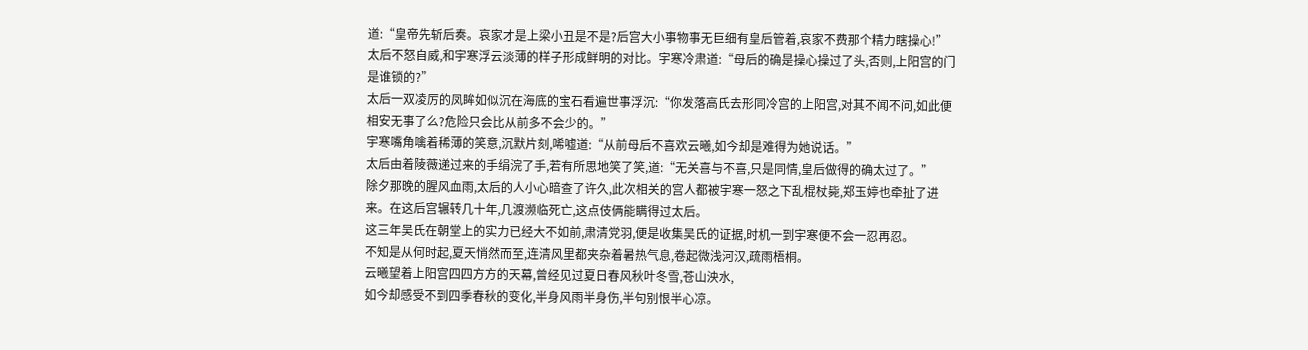道:“皇帝先斩后奏。哀家才是上梁小丑是不是?后宫大小事物事无巨细有皇后管着,哀家不费那个精力瞎操心!”
太后不怒自威,和宇寒浮云淡薄的样子形成鲜明的对比。宇寒冷肃道:“母后的确是操心操过了头,否则,上阳宫的门是谁锁的?”
太后一双凌厉的凤眸如似沉在海底的宝石看遍世事浮沉:“你发落高氏去形同冷宫的上阳宫,对其不闻不问,如此便相安无事了么?危险只会比从前多不会少的。”
宇寒嘴角噙着稀薄的笑意,沉默片刻,唏嘘道:“从前母后不喜欢云曦,如今却是难得为她说话。”
太后由着陵薇递过来的手绢浣了手,若有所思地笑了笑,道:“无关喜与不喜,只是同情,皇后做得的确太过了。”
除夕那晚的腥风血雨,太后的人小心暗查了许久,此次相关的宫人都被宇寒一怒之下乱棍杖毙,郑玉婷也牵扯了进来。在这后宫辗转几十年,几渡濒临死亡,这点伎俩能瞒得过太后。
这三年吴氏在朝堂上的实力已经大不如前,肃清党羽,便是收集吴氏的证据,时机一到宇寒便不会一忍再忍。
不知是从何时起,夏天悄然而至,连清风里都夹杂着暑热气息,卷起微浅河汉,疏雨梧桐。
云曦望着上阳宫四四方方的天幕,曾经见过夏日春风秋叶冬雪,苍山泱水,
如今却感受不到四季春秋的变化,半身风雨半身伤,半句别恨半心凉。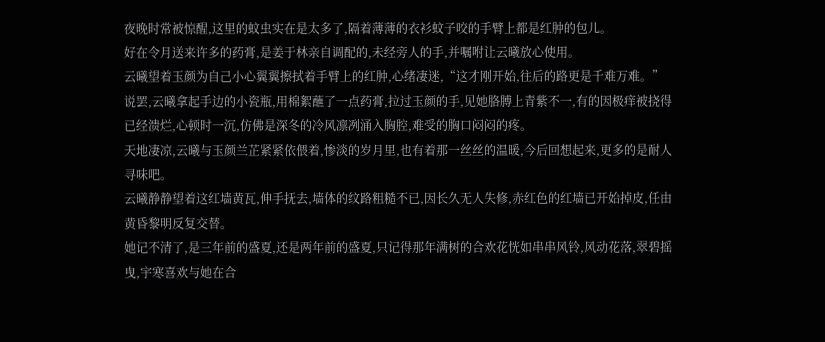夜晚时常被惊醒,这里的蚊虫实在是太多了,隔着薄薄的衣衫蚊子咬的手臂上都是红肿的包儿。
好在令月送来许多的药膏,是姜于林亲自调配的,未经旁人的手,并嘱咐让云曦放心使用。
云曦望着玉颜为自己小心翼翼擦拭着手臂上的红肿,心绪凄迷,“这才刚开始,往后的路更是千难万难。”
说罢,云曦拿起手边的小瓷瓶,用棉絮蘸了一点药膏,拉过玉颜的手,见她胳膊上青紫不一,有的因极痒被挠得已经溃烂,心顿时一沉,仿佛是深冬的冷风凛冽涌入胸腔,难受的胸口闷闷的疼。
天地凄凉,云曦与玉颜兰芷紧紧依偎着,惨淡的岁月里,也有着那一丝丝的温暖,今后回想起来,更多的是耐人寻味吧。
云曦静静望着这红墙黄瓦,伸手抚去,墙体的纹路粗糙不已,因长久无人失修,赤红色的红墙已开始掉皮,任由黄昏黎明反复交替。
她记不清了,是三年前的盛夏,还是两年前的盛夏,只记得那年满树的合欢花恍如串串风铃,风动花落,翠碧摇曳,宇寒喜欢与她在合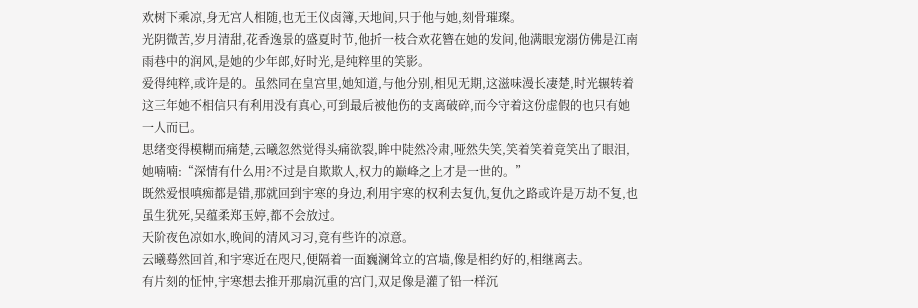欢树下乘凉,身无宫人相随,也无王仪卤簿,天地间,只于他与她,刻骨璀璨。
光阴微苦,岁月清甜,花香逸景的盛夏时节,他折一枝合欢花簪在她的发间,他满眼宠溺仿佛是江南雨巷中的润风,是她的少年郎,好时光,是纯粹里的笑影。
爱得纯粹,或许是的。虽然同在皇宫里,她知道,与他分别,相见无期,这滋味漫长凄楚,时光辗转着这三年她不相信只有利用没有真心,可到最后被他伤的支离破碎,而今守着这份虚假的也只有她一人而已。
思绪变得模糊而痛楚,云曦忽然觉得头痛欲裂,眸中陡然冷肃,哑然失笑,笑着笑着竟笑出了眼泪,她喃喃:“深情有什么用?不过是自欺欺人,权力的巅峰之上才是一世的。”
既然爱恨嗔痴都是错,那就回到宇寒的身边,利用宇寒的权利去复仇,复仇之路或许是万劫不复,也虽生犹死,吴蕴柔郑玉婷,都不会放过。
天阶夜色凉如水,晚间的清风习习,竟有些许的凉意。
云曦蓦然回首,和宇寒近在咫尺,便隔着一面巍澜耸立的宫墙,像是相约好的,相继离去。
有片刻的怔忡,宇寒想去推开那扇沉重的宫门,双足像是灌了铅一样沉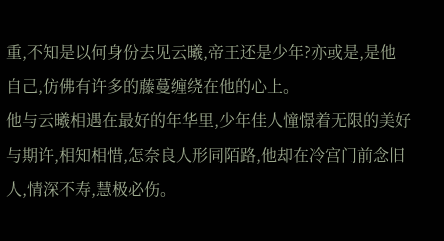重,不知是以何身份去见云曦,帝王还是少年?亦或是,是他自己,仿佛有许多的藤蔓缠绕在他的心上。
他与云曦相遇在最好的年华里,少年佳人憧憬着无限的美好与期许,相知相惜,怎奈良人形同陌路,他却在冷宫门前念旧人,情深不寿,慧极必伤。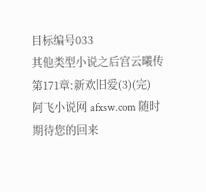目标编号033
其他类型小说之后宫云曦传 第171章:新欢旧爱(3)(完)
阿飞小说网 afxsw.com 随时期待您的回来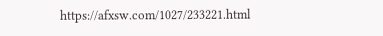https://afxsw.com/1027/233221.html